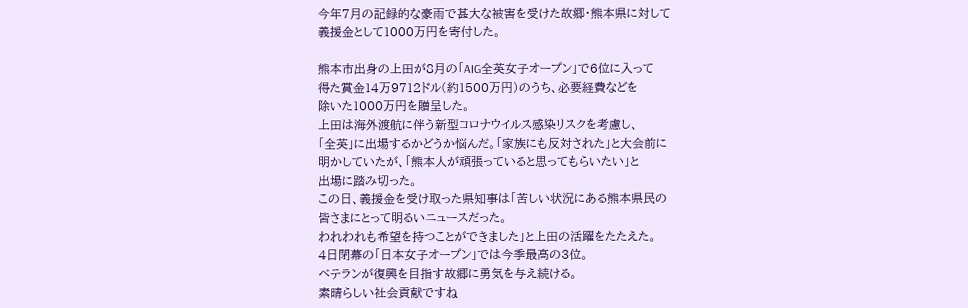今年7月の記録的な豪雨で甚大な被害を受けた故郷・熊本県に対して
義援金として1000万円を寄付した。

熊本市出身の上田が8月の「AIG全英女子オープン」で6位に入って
得た賞金14万9712ドル(約1500万円)のうち、必要経費などを
除いた1000万円を贈呈した。
上田は海外渡航に伴う新型コロナウイルス感染リスクを考慮し、
「全英」に出場するかどうか悩んだ。「家族にも反対された」と大会前に
明かしていたが、「熊本人が頑張っていると思ってもらいたい」と
出場に踏み切った。
この日、義援金を受け取った県知事は「苦しい状況にある熊本県民の
皆さまにとって明るいニュースだった。
われわれも希望を持つことができました」と上田の活躍をたたえた。
4日閉幕の「日本女子オープン」では今季最高の3位。
ベテランが復興を目指す故郷に勇気を与え続ける。
素晴らしい社会貢献ですね